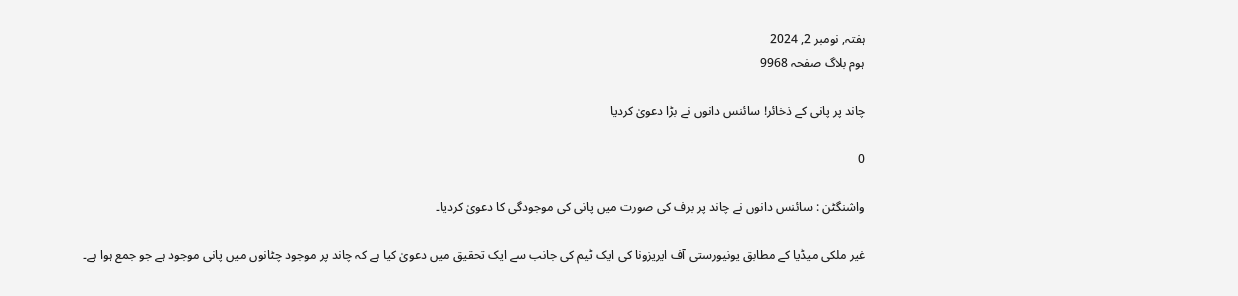ہفتہ, نومبر 2, 2024
ہوم بلاگ صفحہ 9968

چاند پر پانی کے ذخائر! سائنس دانوں نے بڑا دعویٰ کردیا

0

واشنگٹن : سائنس دانوں نے چاند پر برف کی صورت میں پانی کی موجودگی کا دعویٰ کردیا۔

غیر ملکی میڈیا کے مطابق یونیورستی آف ایریزونا کی ایک ٹیم کی جانب سے ایک تحقیق میں دعویٰ کیا ہے کہ چاند پر موجود چٹانوں میں پانی موجود ہے جو جمع ہوا ہے۔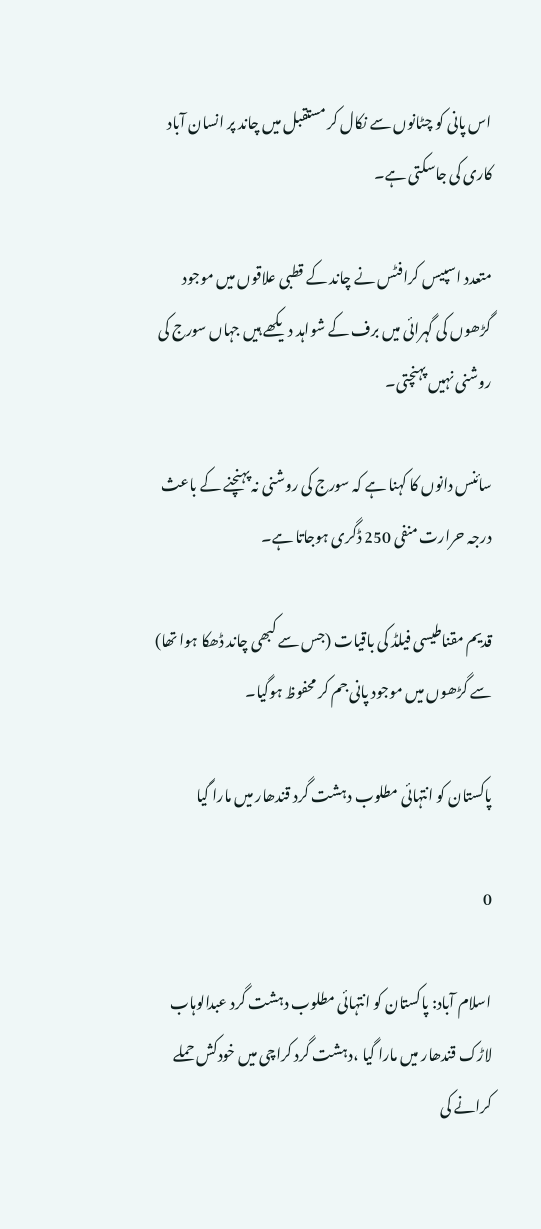اس پانی کو چٹانوں سے نکال کر مستقبل میں چاند پر انسان آباد کاری کی جاسکتی ہے۔

متعدد اسپیس کرافٹس نے چاند کے قطبی علاقوں میں موجود گڑھوں کی گہرائی میں برف کے شواہد دیکھے ہیں جہاں سورج کی روشنی نہیں پہنچتی۔

سائنس دانوں کا کہنا ہے کہ سورج کی روشنی نہ پہنچنے کے باعث درجہ حرارت منفی 250 ڈگری ہوجاتا ہے۔

قدیم مقناطیسی فیلڈ کی باقیات (جس سے کبھی چاند ڈھکا ہوا تھا) سے گڑھوں میں موجود پانی جم کر محفوظ ہوگیا۔

پاکستان کو انتہائی مطلوب دہشت گرد قندھار میں مارا گیا

0

اسلام آباد: پاکستان کو انتہائی مطلوب دہشت گرد عبدالوہاب لاڑک قندھار میں مارا گیا ،دہشت گرد کراچی میں خودکش حملے کرانے کی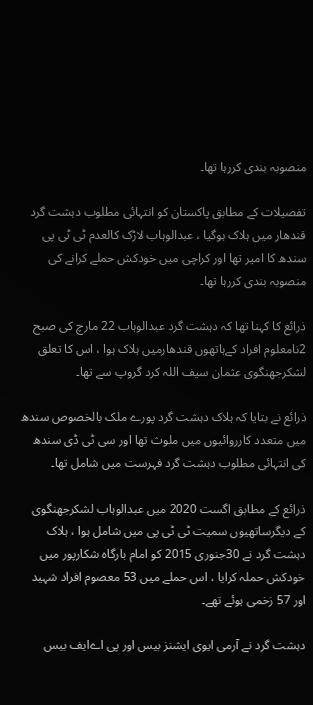منصوبہ بندی کررہا تھا۔

تفصیلات کے مطابق پاکستان کو انتہائی مطلوب دہشت گرد قندھار میں ہلاک ہوگیا ، عبدالوہاب لاڑک کالعدم ٹی ٹی پی سندھ کا امیر تھا اور کراچی میں خودکش حملے کرانے کی منصوبہ بندی کررہا تھا۔

ذرائع کا کہنا تھا کہ دہشت گرد عبدالوہاب 22 مارچ کی صبح 2نامعلوم افراد کےہاتھوں قندھارمیں ہلاک ہوا ، اس کا تعلق لشکرجھنگوی عثمان سیف اللہ کرد گروپ سے تھا۔

ذرائع نے بتایا کہ ہلاک دہشت گرد پورے ملک بالخصوص سندھ میں متعدد کارروائیوں میں ملوث تھا اور سی ٹی ڈی سندھ کی انتہائی مطلوب دہشت گرد فہرست میں شامل تھا۔

ذرائع کے مطابق اگست 2020 میں عبدالوہاب لشکرجھنگوی کے دیگرساتھیوں سمیت ٹی ٹی پی میں شامل ہوا ، ہلاک دہشت گرد نے 30جنوری 2015 کو امام بارگاہ شکارپور میں خودکش حملہ کرایا ، اس حملے میں 53 معصوم افراد شہید اور 57 زخمی ہوئے تھے۔

دہشت گرد نے آرمی ایوی ایشنز بیس اور پی اےایف بیس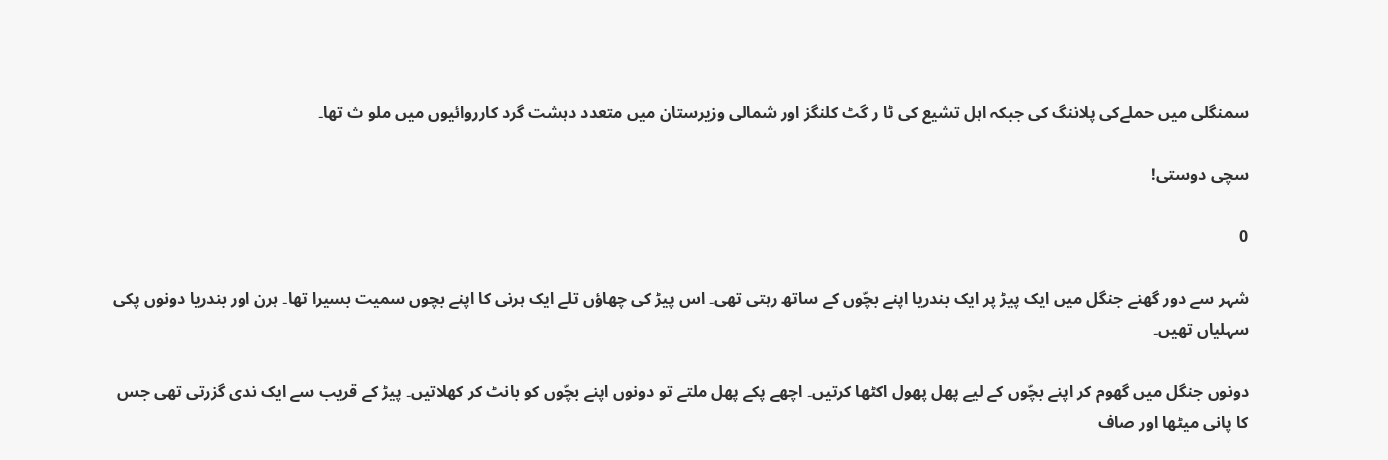سمنگلی میں حملےکی پلاننگ کی جبکہ اہل تشیع کی ٹا ر گٹ کلنگز اور شمالی وزیرستان میں متعدد دہشت گرد کارروائیوں میں ملو ث تھا۔

سچی دوستی!

0

شہر سے دور گھنے جنگل میں ایک پیڑ پر ایک بندریا اپنے بچّوں کے ساتھ رہتی تھی۔ اس پیڑ کی چھاؤں تلے ایک ہرنی کا اپنے بچوں سمیت بسیرا تھا۔ ہرن اور بندریا دونوں پکی سہلیاں تھیں۔

دونوں جنگل میں گھوم کر اپنے بچّوں کے لیے پھل پھول اکٹھا کرتیں۔ اچھے پکے پھل ملتے تو دونوں اپنے بچّوں کو بانٹ کر کھلاتیں۔ پیڑ کے قریب سے ایک ندی گزرتی تھی جس کا پانی میٹھا اور صاف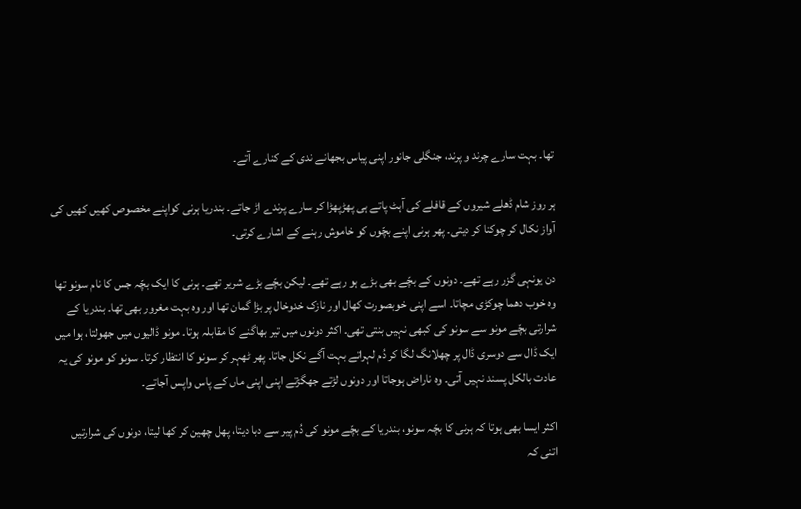تھا۔ بہت سارے چرند و پرند، جنگلی جانور اپنی پیاس بجھانے ندی کے کنارے آتے۔

ہر روز شام ڈھلے شیروں کے قافلے کی آہٹ پاتے ہی پھڑپھڑا کر سارے پرندے اڑ جاتے۔ بندریا ہرنی کواپنے مخصوص کھیں کھیں کی آواز نکال کر چوکنا کر دیتی۔ پھر ہرنی اپنے بچّوں کو خاموش رہنے کے اشارے کرتی۔

دن یونہی گزر رہے تھے۔ دونوں کے بچّے بھی بڑے ہو رہے تھے۔ لیکن بچّے بڑے شریر تھے۔ ہرنی کا ایک بچّہ جس کا نام سونو تھا وہ خوب دھما چوکڑی مچاتا۔ اسے اپنی خوبصورت کھال اور نازک خدوخال پر بڑا گمان تھا اور وہ بہت مغرور بھی تھا۔ بندریا کے شرارتی بچّے مونو سے سونو کی کبھی نہیں بنتی تھی۔ اکثر دونوں میں تیر بھاگنے کا مقابلہ ہوتا۔ مونو ڈالیوں میں جھولتا، ہوا میں ایک ڈال سے دوسری ڈال پر چھلانگ لگا کر دُم لہراتے بہت آگے نکل جاتا۔ پھر ٹھہر کر سونو کا انتظار کرتا۔ سونو کو مونو کی یہ عادت بالکل پسند نہیں آتی۔ وہ ناراض ہوجاتا اور دونوں لڑتے جھگڑتے اپنی اپنی ماں کے پاس واپس آجاتے۔

اکثر ایسا بھی ہوتا کہ ہرنی کا بچّہ سونو، بندریا کے بچّے مونو کی دُم پیر سے دبا دیتا، پھل چھین کر کھا لیتا، دونوں کی شرارتیں اتنی کہ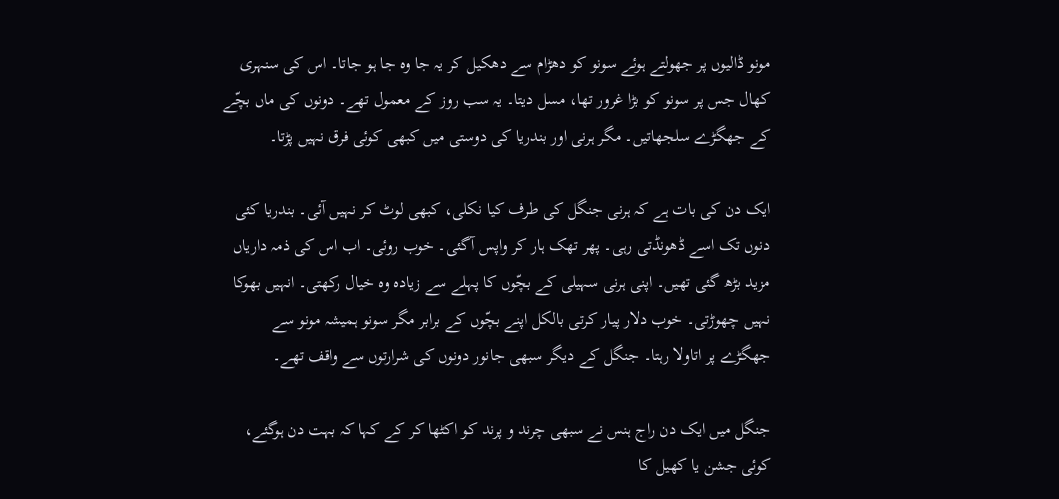مونو ڈالیوں پر جھولتے ہوئے سونو کو دھڑام سے دھکیل کر یہ جا وہ جا ہو جاتا۔ اس کی سنہری کھال جس پر سونو کو بڑا غرور تھا، مسل دیتا۔ یہ سب روز کے معمول تھے۔ دونوں کی ماں بچّے کے جھگڑے سلجھاتیں۔ مگر ہرنی اور بندریا کی دوستی میں کبھی کوئی فرق نہیں پڑتا۔

ایک دن کی بات ہے کہ ہرنی جنگل کی طرف کیا نکلی، کبھی لوٹ کر نہیں آئی۔ بندریا کئی دنوں تک اسے ڈھونڈتی رہی۔ پھر تھک ہار کر واپس آگئی۔ خوب روئی۔ اب اس کی ذمہ داریاں مزید بڑھ گئی تھیں۔ اپنی ہرنی سہیلی کے بچّوں کا پہلے سے زیادہ وہ خیال رکھتی۔ انہیں بھوکا نہیں چھوڑتی۔ خوب دلار پیار کرتی بالکل اپنے بچّوں کے برابر مگر سونو ہمیشہ مونو سے جھگڑے پر اتاولا رہتا۔ جنگل کے دیگر سبھی جانور دونوں کی شرارتوں سے واقف تھے۔

جنگل میں ایک دن راج ہنس نے سبھی چرند و پرند کو اکٹھا کر کے کہا کہ بہت دن ہوگئے، کوئی جشن یا کھیل کا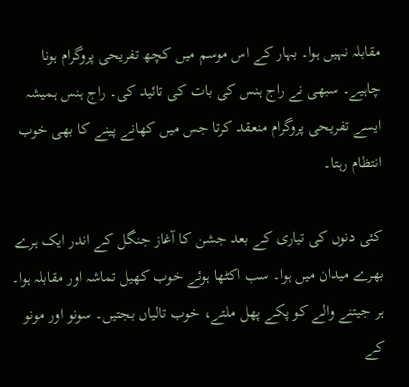مقابلہ نہیں ہوا۔ بہار کے اس موسم میں کچھ تفریحی پروگرام ہونا چاہیے۔ سبھی نے راج ہنس کی بات کی تائید کی۔ راج ہنس ہمیشہ ایسے تفریحی پروگرام منعقد کرتا جس میں کھانے پینے کا بھی خوب انتظام رہتا۔

کئی دنوں کی تیاری کے بعد جشن کا آغاز جنگل کے اندر ایک ہرے بھرے میدان میں ہوا۔ سب اکٹھا ہوئے خوب کھیل تماشہ اور مقابلہ ہوا۔ ہر جیتنے والے کو پکے پھل ملتے، خوب تالیاں بجتیں۔ سونو اور مونو کے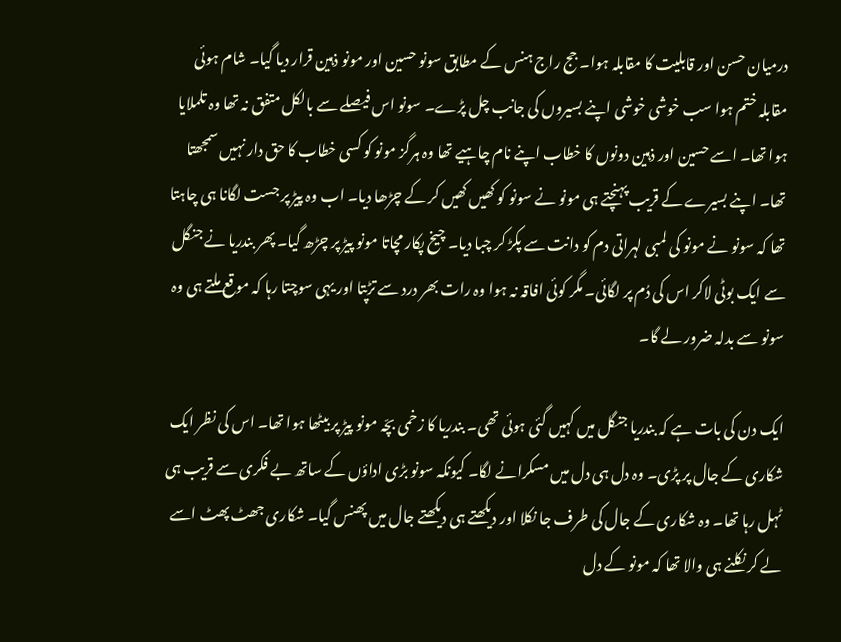درمیان حسن اور قابلیت کا مقابلہ ہوا۔ جج راج ہنس کے مطابق سونو حسین اور مونو ذہین قرار دیا گیا۔ شام ہوئی مقابلہ ختم ہوا سب خوشی خوشی اپنے بسیروں کی جانب چل پڑے۔ سونو اس فیصلے سے بالکل متفق نہ تھا وہ تلملایا ہوا تھا۔ اسے حسین اور ذہین دونوں کا خطاب اپنے نام چاہیے تھا وہ ہرگز مونو کو کسی خطاب کا حق دار نہیں سمجھتا تھا۔ اپنے بسیرے کے قریب پہنچتے ہی مونو نے سونو کو کھیں کھیں کر کے چڑھا دیا۔ اب وہ پیڑ پر جست لگانا ہی چاہتا تھا کہ سونو نے مونو کی لمبی لہراتی دم کو دانت سے پکڑ کر چبا دیا۔ چیخ پکار مچاتا مونو پیڑ پر چڑھ گیا۔ پھر بندریا نے جنگل سے ایک بوٹی لاکر اس کی دُم پر لگائی۔ مگر کوئی افاقہ نہ ہوا وہ رات بھر درد سے تڑپتا اور یہی سوچتا رہا کہ موقع ملتے ہی وہ سونو سے بدلہ ضرور لے گا۔

ایک دن کی بات ہے کہ بندریا جنگل میں کہیں گئی ہوئی تھی۔ بندریا کا زخمی بچّہ مونو پیڑ پر بیٹھا ہوا تھا۔ اس کی نظر ایک شکاری کے جال پر پڑی۔ وہ دل ہی دل میں مسکرانے لگا۔ کیونکہ سونو بڑی اداؤں کے ساتھ بے فکری سے قریب ہی ٹہل رہا تھا۔ وہ شکاری کے جال کی طرف جا نکلا اور دیکھتے ہی دیکھتے جال میں پھنس گیا۔ شکاری جھٹ پھٹ اسے لے کر نکلنے ہی والا تھا کہ مونو کے دل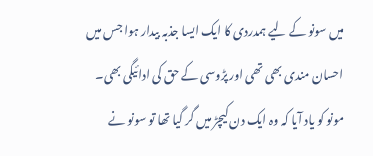میں سونو کے لیے ہمدردی کا ایک ایسا جذبہ بیدار ہوا جس میں احسان مندی بھی تھی اور پڑوسی کے حق کی ادائیگی بھی۔ مونو کو یاد آیا کہ وہ ایک دن کیچڑ میں گر گیا تھا تو سونو نے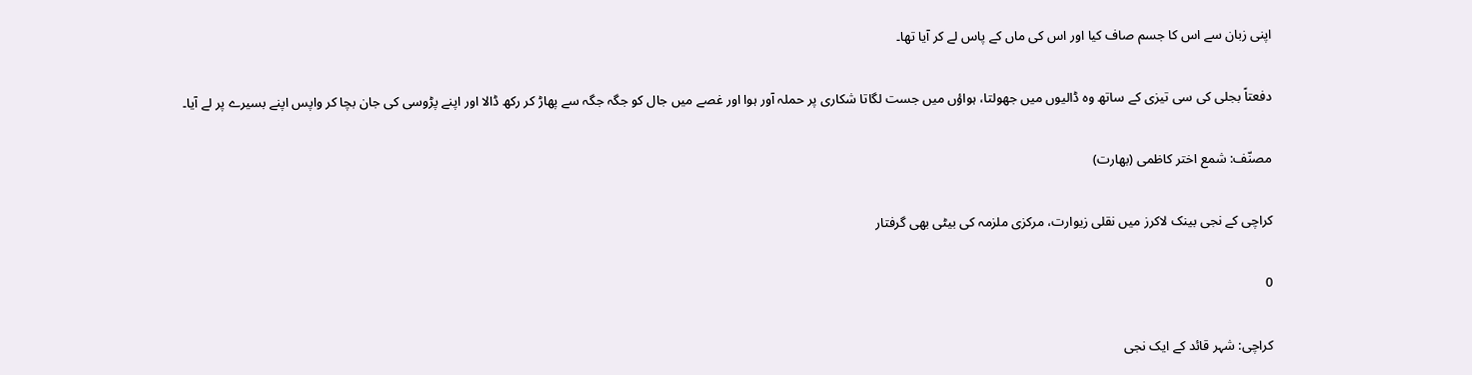اپنی زبان سے اس کا جسم صاف کیا اور اس کی ماں کے پاس لے کر آیا تھا۔

دفعتاً بجلی کی سی تیزی کے ساتھ وہ ڈالیوں میں جھولتا، ہواؤں میں جست لگاتا شکاری پر حملہ آور ہوا اور غصے میں جال کو جگہ جگہ سے پھاڑ کر رکھ ڈالا اور اپنے پڑوسی کی جان بچا کر واپس اپنے بسیرے پر لے آیا۔

مصنّف: شمع اختر کاظمی (بھارت)

کراچی کے نجی بینک لاکرز میں نقلی زیوارت، مرکزی ملزمہ کی بیٹی بھی گرفتار

0

کراچی: شہر قائد کے ایک نجی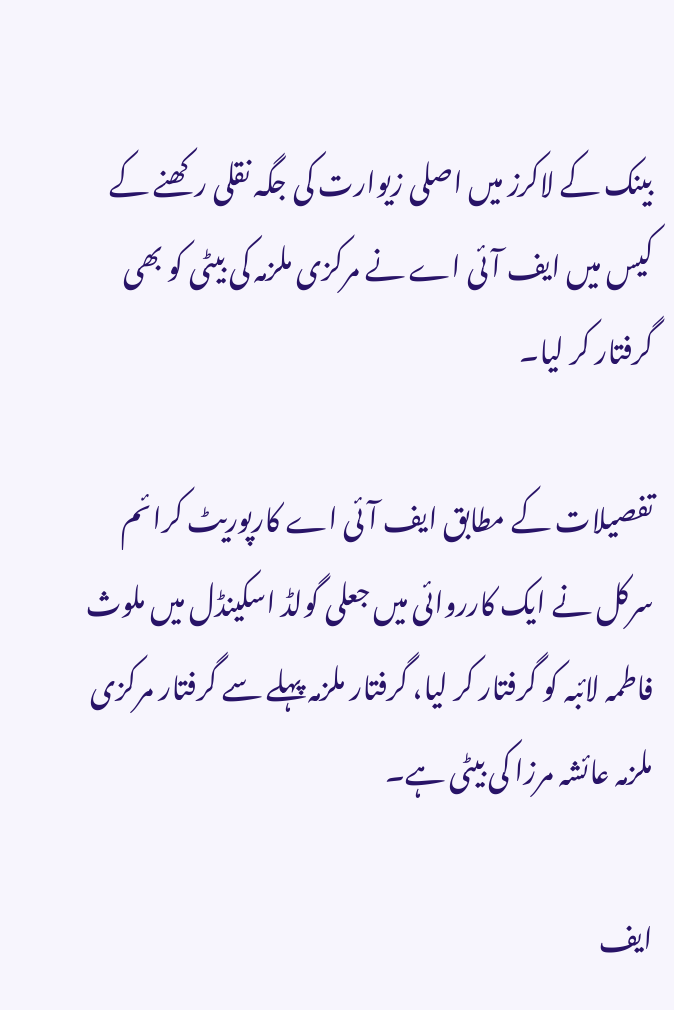بینک کے لاکرز میں اصلی زیوارت کی جگہ نقلی رکھنے کے کیس میں ایف آئی اے نے مرکزی ملزمہ کی بیٹی کو بھی گرفتار کر لیا۔

تفصیلات کے مطابق ایف آئی اے کارپوریٹ کرائم سرکل نے ایک کارروائی میں جعلی گولڈ اسکینڈل میں ملوث فاطمہ لائبہ کو گرفتار کر لیا، گرفتار ملزمہ پہلے سے گرفتار مرکزی ملزمہ عائشہ مرزا کی بیٹی ہے۔

ایف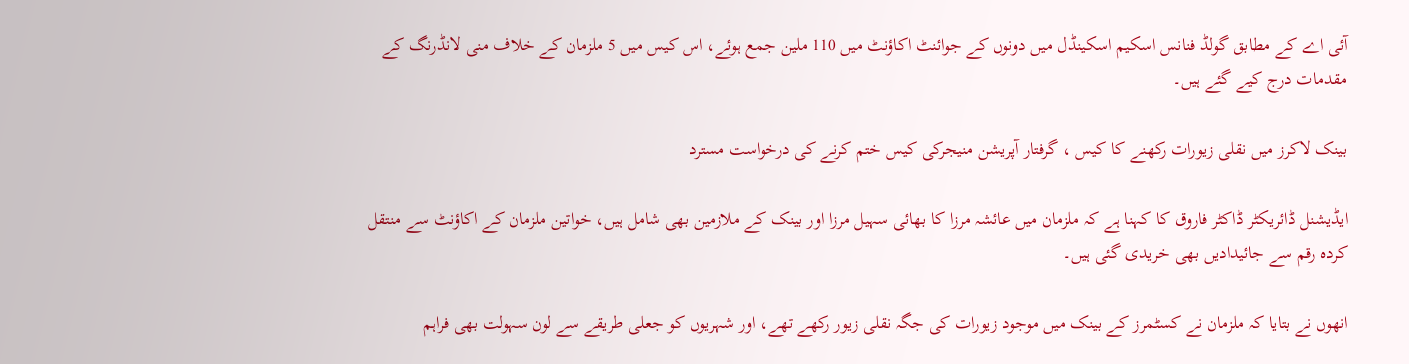آئی اے کے مطابق گولڈ فنانس اسکیم اسکینڈل میں دونوں کے جوائنٹ اکاؤنٹ میں 110 ملین جمع ہوئے، اس کیس میں 5 ملزمان کے خلاف منی لانڈرنگ کے مقدمات درج کیے گئے ہیں۔

بینک لاکرز میں نقلی زیورات رکھنے کا کیس ، گرفتار آپریشن منیجرکی کیس ختم کرنے کی درخواست مسترد

ایڈیشنل ڈائریکٹر ڈاکٹر فاروق کا کہنا ہے کہ ملزمان میں عائشہ مرزا کا بھائی سہیل مرزا اور بینک کے ملازمین بھی شامل ہیں، خواتین ملزمان کے اکاؤنٹ سے منتقل کردہ رقم سے جائیدادیں بھی خریدی گئی ہیں۔

انھوں نے بتایا کہ ملزمان نے کسٹمرز کے بینک میں موجود زیورات کی جگہ نقلی زیور رکھے تھے، اور شہریوں کو جعلی طریقے سے لون سہولت بھی فراہم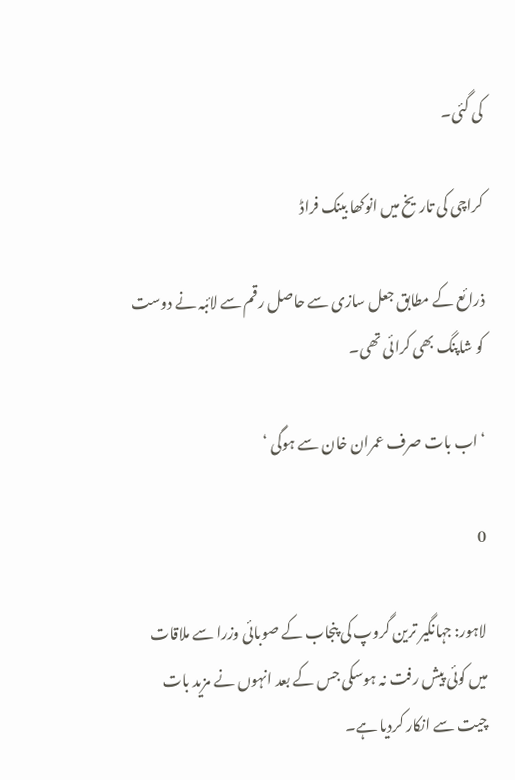کی گئی۔

کراچی کی تاریخ میں انوکھا بینک فراڈ

ذرائع کے مطابق جعل سازی سے حاصل رقم سے لائبہ نے دوست کو شاپنگ بھی کرائی تھی۔

‘اب بات صرف عمران خان سے ہوگی ‘

0

لاہور: جہانگیر ترین گروپ کی پنجاب کے صوبائی وزرا سے ملاقات میں کوئی پیش رفت نہ ہوسکی جس کے بعد انہوں نے مزید بات چیت سے انکار کردیا ہے۔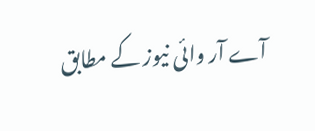آے آر وائی نیوز کے مطابق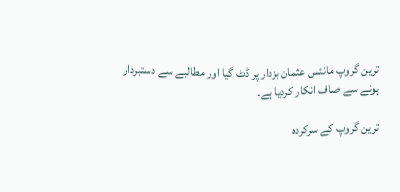ترین گروپ مانئس عثمان بزدار پر ڈٹ گیا اور مطالبے سے دستبردار ہونے سے صاف انکار کردیا ہے۔

ترین گروپ کے سرکردہ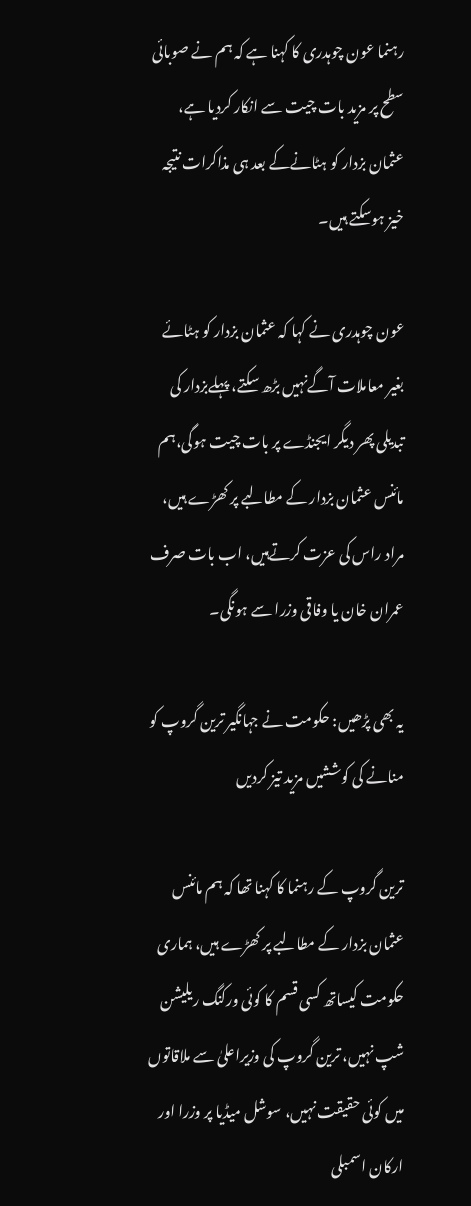رہنما عون چوہدری کا کہنا ہے کہ ہم نے صوبائی سطح پر مزید بات چیت سے انکار کردیا ہے، عثمان بزدار کو ہٹانےکے بعد ہی مذاکرات نتیجہ خیز ہوسکتے ہیں۔

عون چوہدری نے کہا کہ عثمان بزدار کو ہٹائے بغیر معاملات آگےنہیں بڑھ سکتے، پہلےبزدار کی تبدیلی پھر دیگر ایجنڈے پر بات چیت ہوگی،ہم مائنس عثمان بزدار کے مطالبے پر کھڑے ہیں، مراد راس کی عزت کرتےہیں، اب بات صرف عمران خان یا وفاقی وزرا سے ہونگی۔

یہ بھی پڑھیں: حکومت نے جہانگیر ترین گروپ کو منانے کی کوششیں مزید تیز کردیں

ترین گروپ کے رہنما کا کہنا تھا کہ ہم مائنس عثمان بزدار کے مطالبے پر کھڑے ہیں، ہماری حکومت کیساتھ کسی قسم کا کوئی ورکنگ ریلیشن شپ نہیں، ترین گروپ کی وزیراعلیٰ سے ملاقاتوں میں کوئی حقیقت نہیں، سوشل میڈیا پر وزرا اور ارکان اسمبلی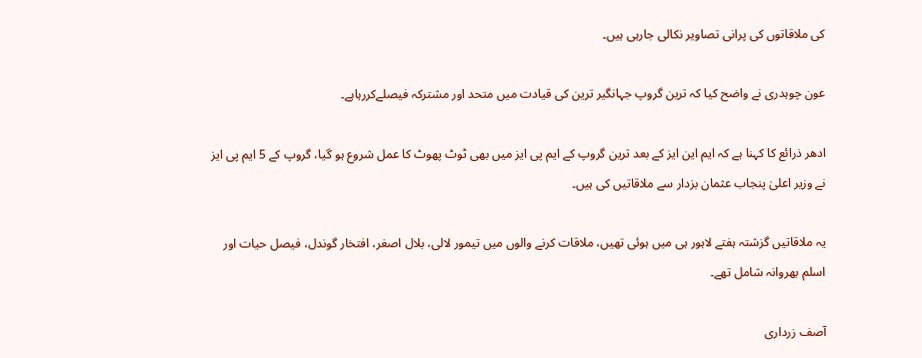کی ملاقاتوں کی پرانی تصاویر نکالی جارہی ہیں۔

عون چوہدری نے واضح کیا کہ ترین گروپ جہانگیر ترین کی قیادت میں متحد اور مشترکہ فیصلےکررہاہے۔

ادھر ذرائع کا کہنا ہے کہ ایم این ایز کے بعد ترین گروپ کے ایم پی ایز میں بھی ٹوٹ پھوٹ کا عمل شروع ہو گیا، گروپ کے 5 ایم پی ایز نے وزیر اعلیٰ پنجاب عثمان بزدار سے ملاقاتیں کی ہیں۔

یہ ملاقاتیں گزشتہ ہفتے لاہور ہی میں ہوئی تھیں، ملاقات کرنے والوں میں تیمور لالی، بلال اصغر، افتخار گوندل، فیصل حیات اور اسلم بھروانہ شامل تھے۔

آصف زرداری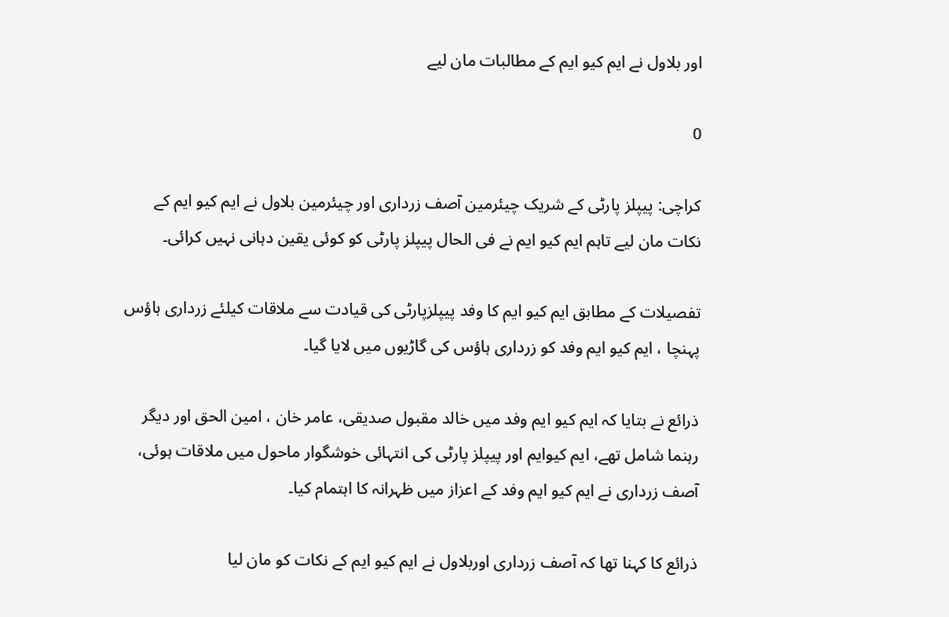اور بلاول نے ایم کیو ایم کے مطالبات مان لیے

0

کراچی: پیپلز پارٹی کے شریک چیئرمین آصف زرداری اور چیئرمین بلاول نے ایم کیو ایم کے نکات مان لیے تاہم ایم کیو ایم نے فی الحال پیپلز پارٹی کو کوئی یقین دہانی نہیں کرائی۔

تفصیلات کے مطابق ایم کیو ایم کا وفد پیپلزپارٹی کی قیادت سے ملاقات کیلئے زرداری ہاؤس پہنچا ، ایم کیو ایم وفد کو زرداری ہاؤس کی گاڑیوں میں لایا گیا۔

ذرائع نے بتایا کہ ایم کیو ایم وفد میں خالد مقبول صدیقی، عامر خان ، امین الحق اور دیگر رہنما شامل تھے، ایم کیوایم اور پیپلز پارٹی کی انتہائی خوشگوار ماحول میں ملاقات ہوئی، آصف زرداری نے ایم کیو ایم وفد کے اعزاز میں ظہرانہ کا اہتمام کیا۔

ذرائع کا کہنا تھا کہ آصف زرداری اوربلاول نے ایم کیو ایم کے نکات کو مان لیا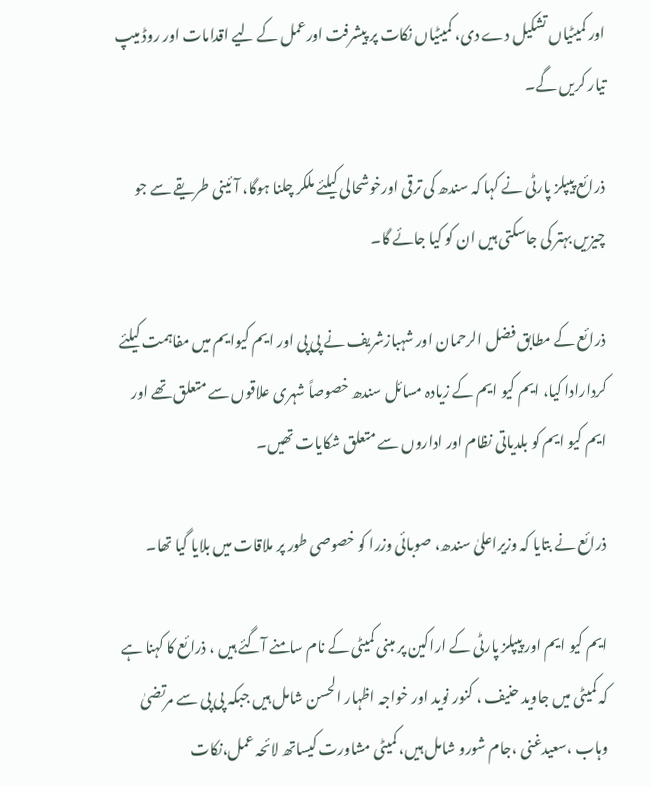اور کمیٹیاں تشکیل دے دی، کمیٹیاں نکات پر پیشرفت اورعمل کے لیے اقدامات اور روڈ میپ تیار کریں گے۔

ذرائع پیپلز پارٹی نے کہا کہ سندھ کی ترقی اورخوشحالی کیلئے ملکر چلنا ہوگا، آئینی طریقے سے جو چیزیں بہتر کی جاسکتی ہیں ان کو کیا جائے گا۔

ذرائع کے مطابق فضل الرحمان اور شہبازشریف نے پی پی اور ایم کیوایم میں مفاہمت کیلئے کردارادا کیا، ایم کیو ایم کے زیادہ مسائل سندھ خصوصاً شہری علاقوں سے متعلق تھے اور ایم کیو ایم کو بلدیاتی نظام اور اداروں سے متعلق شکایات تھیں۔

ذرائع نے بتایا کہ وزیراعلیٰ سندھ، صوبائی وزرا کو خصوصی طور پر ملاقات میں بلایا گیا تھا۔

ایم کیو ایم اور پیپلز پارٹی کے اراکین پر مبنی کمیٹی کے نام سامنے آگئے ہیں ، ذرائع کا کہنا ہے کہ کمیٹی میں جاوید حنیف ، کنور نوید اور خواجہ اظہار الحسن شامل ہیں جبکہ پی پی سے مرتضیٰ وہاب ،سعیدغنی ،جام شورو شامل ہیں، کمیٹی مشاورت کیساتھ لائحہ عمل،نکات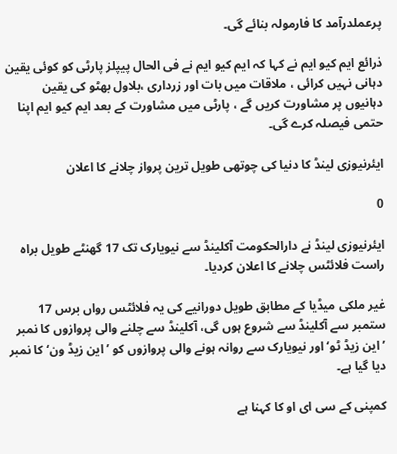پرعملدرآمد کا فارمولہ بنائے گی۔

ذرائع ایم کیو ایم نے کہا کہ ایم کیو ایم نے فی الحال پیپلز پارٹی کو کوئی یقین دہانی نہیں کرائی ، ملاقات میں بات اور زرداری ،بلاول بھٹو کی یقین دہانیوں پر مشاورت کریں گے ، پارٹی میں مشاورت کے بعد ایم کیو ایم اپنا حتمی فیصلہ کرے گی۔

ایئرنیوزی لینڈ کا دنیا کی چوتھی طویل ترین پرواز چلانے کا اعلان

0

ایئرنیوزی لینڈ نے دارالحکومت آکلینڈ سے نیویارک تک 17 گھنٹے طویل براہ راست فلائٹس چلانے کا اعلان کردیا۔

غیر ملکی میڈیا کے مطابق طویل دورانیے کی یہ فلائٹس رواں برس 17 ستمبر سے آکلینڈ سے شروع ہوں گی، آکلینڈ سے چلنے والی پروازوں کا نمبر ’این زیڈ ٹو‘ اور نیویارک سے روانہ ہونے والی پروازوں کو ’این زیڈ ون‘ کا نمبر دیا گیا ہے۔

کمپنی کے سی ای او کا کہنا ہے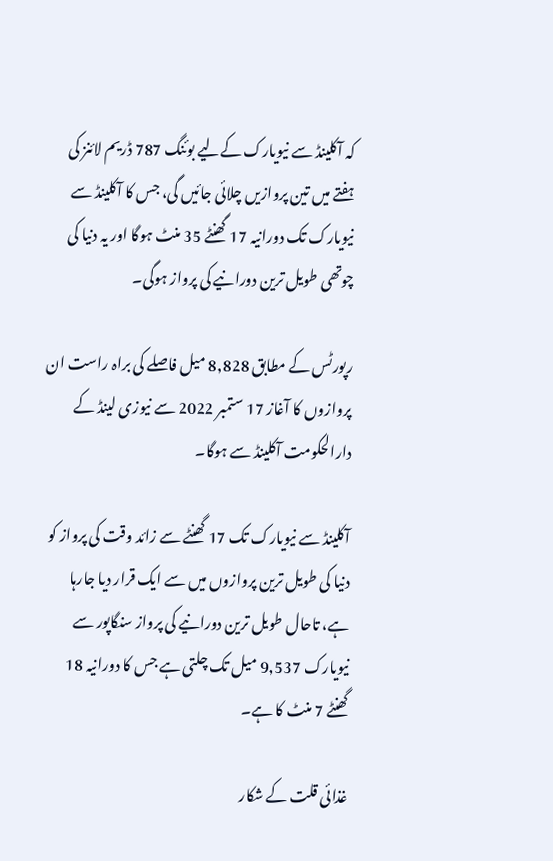کہ آکلینڈ سے نیویارک کےلیے بوئنگ 787 ڈریم لائنز کی ہفتے میں تین پروازیں چلائی جائیں گی، جس کا آکلینڈ سے نیویارک تک دورانیہ 17 گھنٹے 35 منٹ ہوگا اور یہ دنیا کی چوتھی طویل ترین دورانیے کی پرواز ہوگی۔

رپورٹس کے مطابق 8,828 میل فاصلے کی براہ راست ان پروازوں کا آغاز 17 ستمبر 2022 سے نیوزی لینڈ کے دارالحکومت آکلینڈ سے ہوگا۔

آکلینڈ سے نیویارک تک 17 گھنٹے سے زائد وقت کی پرواز کو دنیا کی طویل ترین پروازوں میں سے ایک قرار دیا جارہا ہے، تاحال طویل ترین دورانیے کی پرواز سنگاپور سے نیویارک 9,537 میل تک چلتی ہے جس کا دورانیہ 18 گھنٹے 7 منٹ کا ہے۔

غذائی قلت کے شکار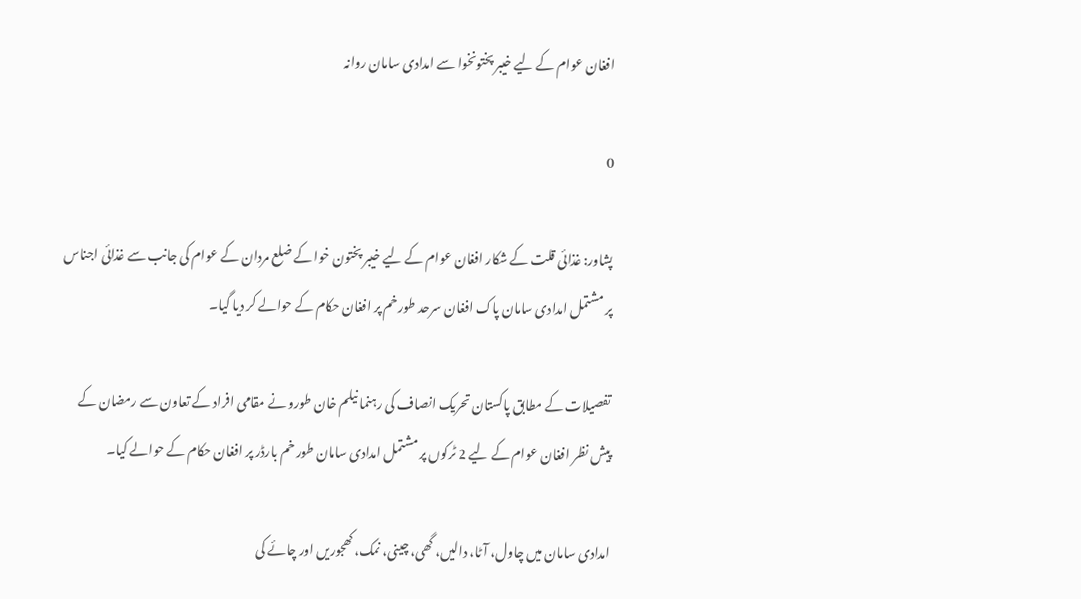افغان عوام کے لیے خیبر پختونخوا سے امدادی سامان روانہ

0

پشاور: غذائی قلت کے شکار افغان عوام کے لیے خیبر پختون خوا کے ضلع مردان کے عوام کی جانب سے غذائی اجناس پر مشتمل امدادی سامان پاک افغان سرحد طورخم پر افغان حکام کے حوالے کر دیا گیا۔

تفصیلات کے مطابق پاکستان تحریک انصاف کی رہنما نیلم خان طورو نے مقامی افراد کے تعاون سے رمضان کے پیش نظر افغان عوام کے لیے 2 ٹرکوں پر مشتمل امدادی سامان طور خم بارڈر پر افغان حکام کے حوالے کیا۔

امدادی سامان میں چاول، آٹا، دالیں، گھی، چینی، نمک، کھجوریں اور چائے کی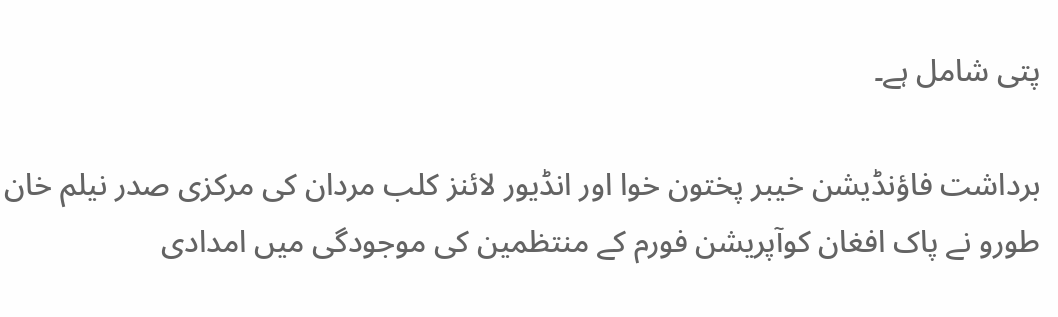پتی شامل ہے۔

برداشت فاؤنڈیشن خیبر پختون خوا اور انڈیور لائنز کلب مردان کی مرکزی صدر نیلم خان طورو نے پاک افغان کوآپریشن فورم کے منتظمین کی موجودگی میں امدادی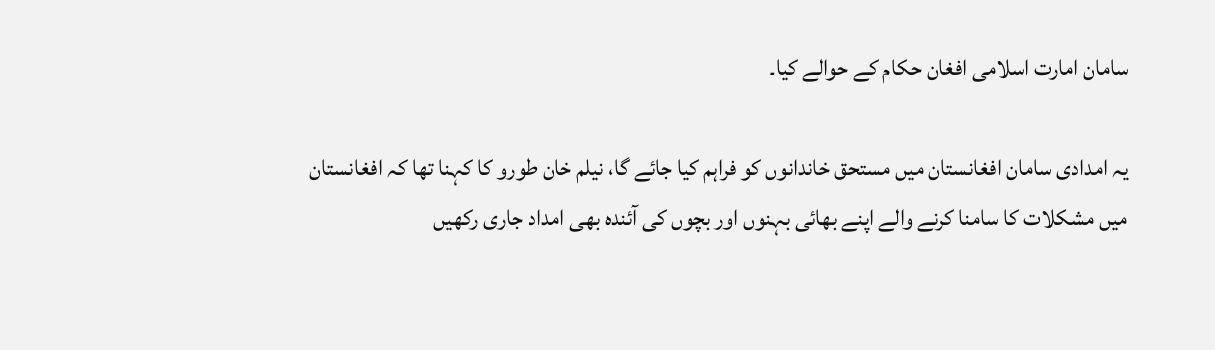سامان امارت اسلامی افغان حکام کے حوالے کیا۔

یہ امدادی سامان افغانستان میں مستحق خاندانوں کو فراہم کیا جائے گا، نیلم خان طورو کا کہنا تھا کہ افغانستان میں مشکلات کا سامنا کرنے والے اپنے بھائی بہنوں اور بچوں کی آئندہ بھی امداد جاری رکھیں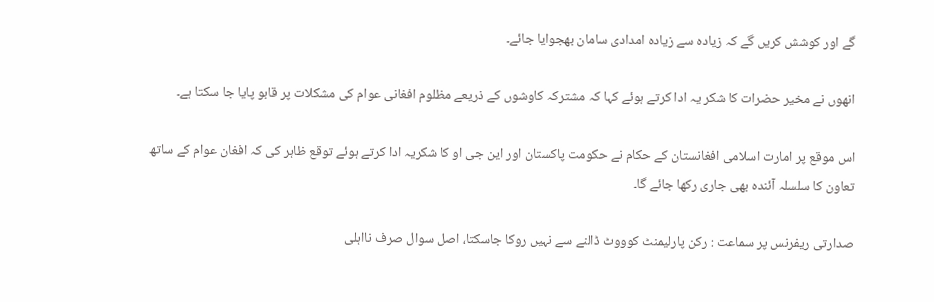گے اور کوشش کریں گے کہ زیادہ سے زیادہ امدادی سامان بھجوایا جائے۔

انھوں نے مخیر حضرات کا شکر یہ ادا کرتے ہوئے کہا کہ مشترکہ کاوشوں کے ذریعے مظلوم افغانی عوام کی مشکلات پر قابو پایا جا سکتا ہے۔

اس موقع پر امارت اسلامی افغانستان کے حکام نے حکومت پاکستان اور این جی او کا شکریہ ادا کرتے ہوئے توقع ظاہر کی کہ افغان عوام کے ساتھ تعاون کا سلسلہ آئندہ بھی جاری رکھا جائے گا۔

صدارتی ریفرنس پر سماعت : رکن پارلیمنٹ کوووٹ ڈالنے سے نہیں روکا جاسکتا، اصل سوال صرف نااہلی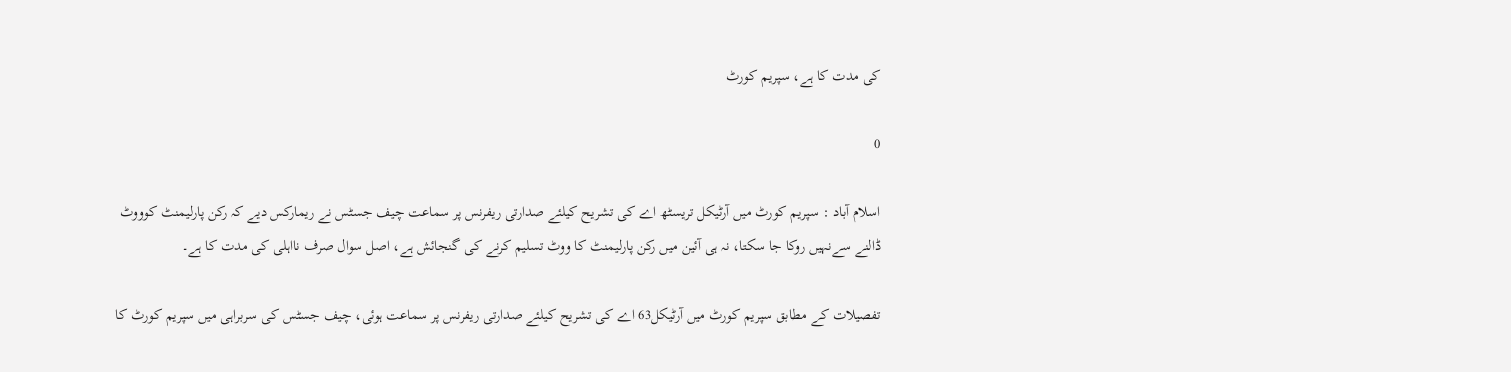کی مدت کا ہے، سپریم کورٹ

0

اسلام آباد : سپریم کورٹ میں آرٹیکل تریسٹھ اے کی تشریح کیلئے صدارتی ریفرنس پر سماعت چیف جسٹس نے ریمارکس دیے کہ رکن پارلیمنٹ کوووٹ ڈالنے سےنہیں روکا جا سکتا، نہ ہی آئین میں رکن پارلیمنٹ کا ووٹ تسلیم کرنے کی گنجائش ہے، اصل سوال صرف نااہلی کی مدت کا ہے۔

تفصیلات کے مطابق سپریم کورٹ میں آرٹیکل63 اے کی تشریح کیلئے صدارتی ریفرنس پر سماعت ہوئی، چیف جسٹس کی سربراہی میں سپریم کورٹ کا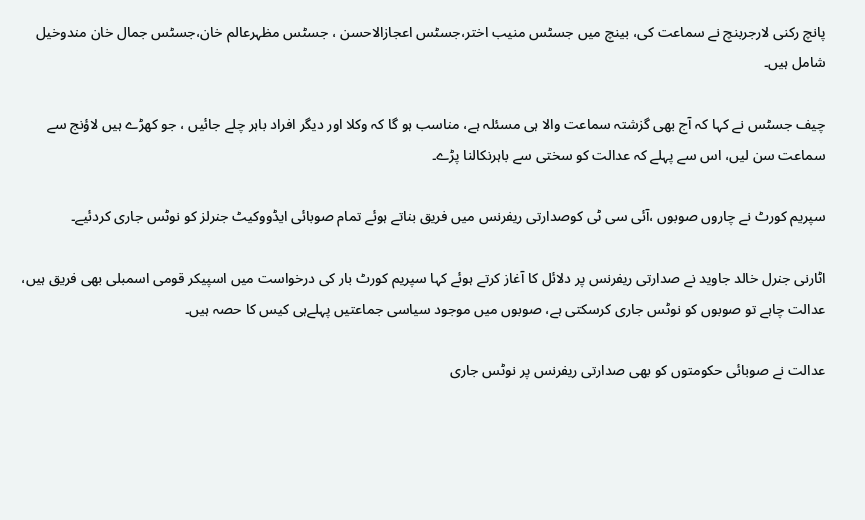پانچ رکنی لارجربنچ نے سماعت کی، بینچ میں جسٹس منیب اختر،جسٹس اعجازالاحسن ، جسٹس مظہرعالم خان،جسٹس جمال خان مندوخیل شامل ہیں۔

چیف جسٹس نے کہا کہ آج بھی گزشتہ سماعت والا ہی مسئلہ ہے، مناسب ہو گا کہ وکلا اور دیگر افراد باہر چلے جائیں ، جو کھڑے ہیں لاؤنج سے سماعت سن لیں، اس سے پہلے کہ عدالت کو سختی سے باہرنکالنا پڑے۔

سپریم کورٹ نے چاروں صوبوں ،آئی سی ٹی کوصدارتی ریفرنس میں فریق بناتے ہوئے تمام صوبائی ایڈووکیٹ جنرلز کو نوٹس جاری کردئیے۔

اٹارنی جنرل خالد جاوید نے صدارتی ریفرنس پر دلائل کا آغاز کرتے ہوئے کہا سپریم کورٹ بار کی درخواست میں اسپیکر قومی اسمبلی بھی فریق ہیں، عدالت چاہے تو صوبوں کو نوٹس جاری کرسکتی ہے، صوبوں میں موجود سیاسی جماعتیں پہلےہی کیس کا حصہ ہیں۔

عدالت نے صوبائی حکومتوں کو بھی صدارتی ریفرنس پر نوٹس جاری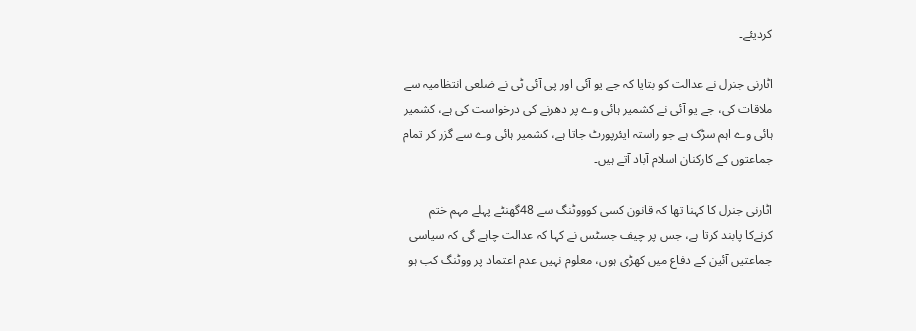کردیئے۔

اٹارنی جنرل نے عدالت کو بتایا کہ جے یو آئی اور پی آئی ٹی نے ضلعی انتظامیہ سے ملاقات کی، جے یو آئی نے کشمیر ہائی وے پر دھرنے کی درخواست کی ہے، کشمیر ہائی وے اہم سڑک ہے جو راستہ ایئرپورٹ جاتا ہے، کشمیر ہائی وے سے گزر کر تمام جماعتوں کے کارکنان اسلام آباد آتے ہیں۔

اٹارنی جنرل کا کہنا تھا کہ قانون کسی کوووٹنگ سے 48گھنٹے پہلے مہم ختم کرنےکا پابند کرتا ہے، جس پر چیف جسٹس نے کہا کہ عدالت چاہے گی کہ سیاسی جماعتیں آئین کے دفاع میں کھڑی ہوں، معلوم نہیں عدم اعتماد پر ووٹنگ کب ہو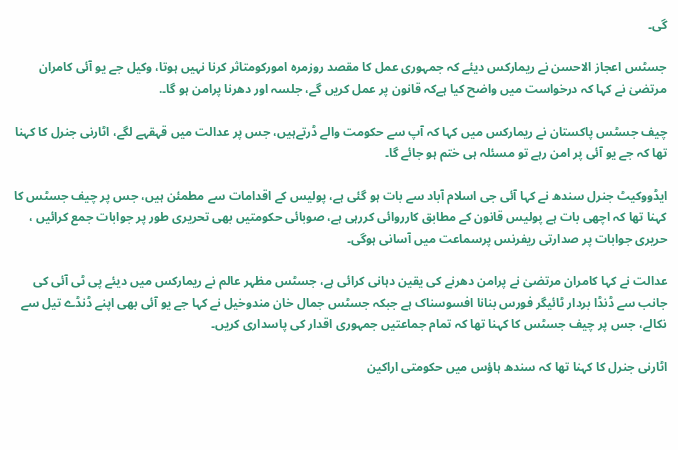گی۔

جسٹس اعجاز الاحسن نے ریمارکس دیئے کہ جمہوری عمل کا مقصد روزمرہ امورکومتاثر کرنا نہیں ہوتا، وکیل جے یو آئی کامران مرتضیٰ نے کہا کہ درخواست میں واضح کیا ہےکہ قانون پر عمل کریں گے، جلسہ اور دھرنا پرامن ہو گا۔.

چیف جسٹس پاکستان نے ریمارکس میں کہا کہ آپ سے حکومت والے ڈرتےہیں، جس پر عدالت میں قہقہے لگے، اٹارنی جنرل کا کہنا تھا کہ جے یو آئی پر امن رہے تو مسئلہ ہی ختم ہو جائے گا۔

ایڈووکیٹ جنرل سندھ نے کہا آئی جی اسلام آباد سے بات ہو گئی ہے، پولیس کے اقدامات سے مطمئن ہیں، جس پر چیف جسٹس کا کہنا تھا کہ اچھی بات ہے پولیس قانون کے مطابق کارروائی کررہی ہے، صوبائی حکومتیں بھی تحریری طور پر جوابات جمع کرائیں ، حریری جوابات پر صدارتی ریفرنس پرسماعت میں آسانی ہوگی۔

عدالت نے کہا کامران مرتضیٰ نے پرامن دھرنے کی یقین دہانی کرائی ہے، جسٹس مظہر عالم نے ریمارکس میں دیئے پی ٹی آئی کی جانب سے ڈنڈا بردار ٹائیگر فورس بنانا افسوسناک ہے جبکہ جسٹس جمال خان مندوخیل نے کہا جے یو آئی بھی اپنے ڈنڈے تیل سے نکالے، جس پر چیف جسٹس کا کہنا تھا کہ تمام جماعتیں جمہوری اقدار کی پاسداری کریں۔

اٹارنی جنرل کا کہنا تھا کہ سندھ ہاؤس میں حکومتی اراکین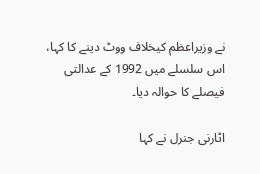نے وزیراعظم کیخلاف ووٹ دینے کا کہا، اس سلسلے میں 1992 کے عدالتی فیصلے کا حوالہ دیا۔

اٹارنی جنرل نے کہا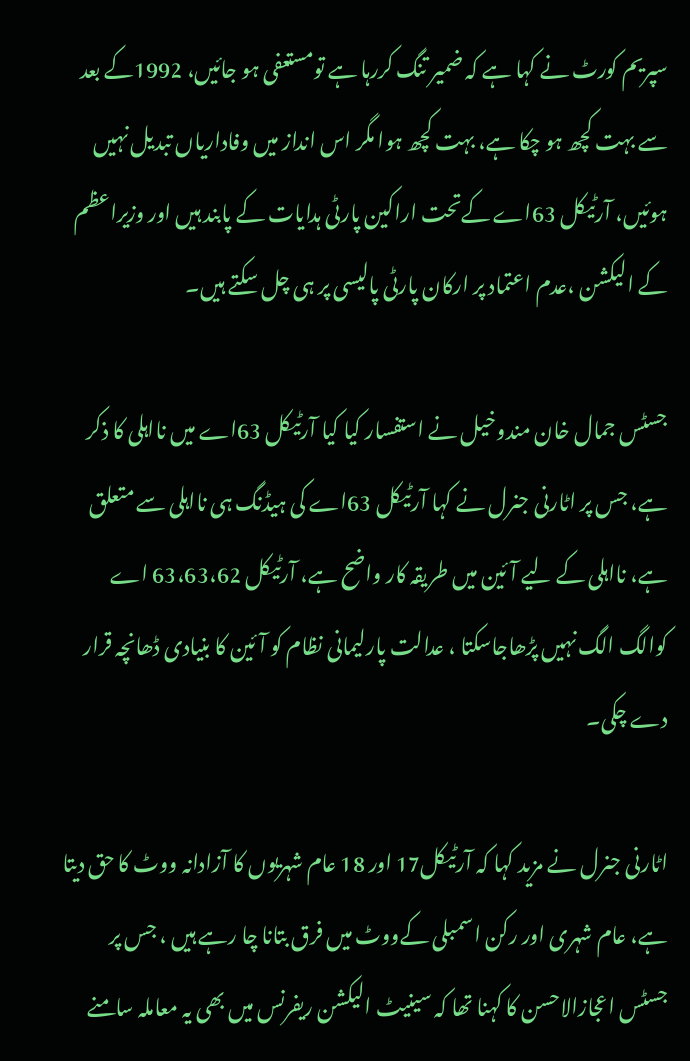سپریم کورٹ نے کہا ہے کہ ضمیر تنگ کررہا ہے تومستعفی ہو جائیں، 1992کے بعد سے بہت کچھ ہو چکا ہے، بہت کچھ ہوا مگر اس انداز میں وفاداریاں تبدیل نہیں ہوئیں، آرٹیکل 63اے کےتحت اراکین پارٹی ہدایات کے پابند ہیں اور وزیراعظم کے الیکشن ،عدم اعتماد پر ارکان پارٹی پالیسی پر ہی چل سکتے ہیں۔

جسٹس جمال خان مندوخیل نے استفسار کیا کیا آرٹیکل 63اے میں نااہلی کا ذکر ہے، جس پر اٹارنی جنرل نے کہا آرٹیکل 63اے کی ہیڈنگ ہی نااہلی سے متعلق ہے، نااہلی کے لیے آئین میں طریقہ کار واضح ہے، آرٹیکل 63،63،62 اے کوالگ الگ نہیں پڑھاجاسکتا ، عدالت پارلیمانی نظام کو آئین کا بنیادی ڈھانچہ قرار دے چکی۔

اٹارنی جنرل نے مزید کہا کہ آرٹیکل17 اور 18 عام شہریوں کا آزادانہ ووٹ کا حق دیتا ہے، عام شہری اور رکن اسمبلی کےووٹ میں فرق بتانا چا رہے ہیں ، جس پر جسٹس اعجازالاحسن کا کہنا تھا کہ سینیٹ الیکشن ریفرنس میں بھی یہ معاملہ سامنے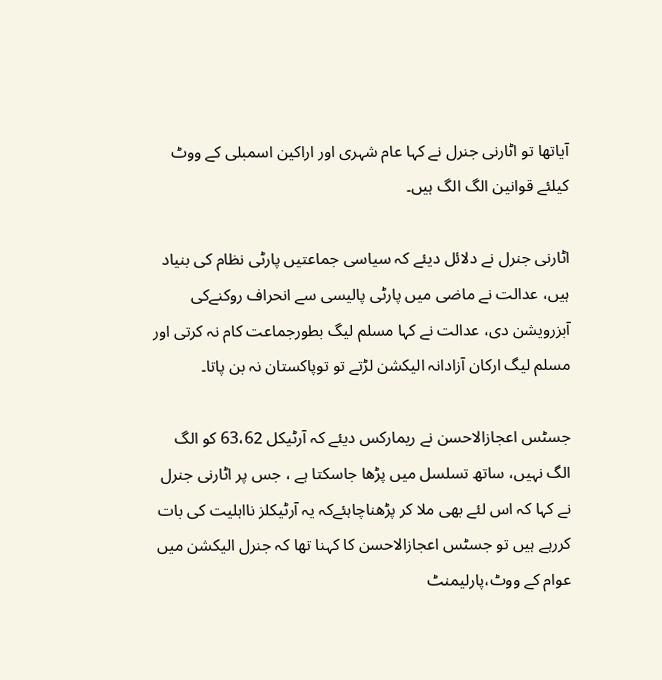آیاتھا تو اٹارنی جنرل نے کہا عام شہری اور اراکین اسمبلی کے ووٹ کیلئے قوانین الگ الگ ہیں۔

اٹارنی جنرل نے دلائل دیئے کہ سیاسی جماعتیں پارٹی نظام کی بنیاد ہیں، عدالت نے ماضی میں پارٹی پالیسی سے انحراف روکنےکی آبزرویشن دی، عدالت نے کہا مسلم لیگ بطورجماعت کام نہ کرتی اور مسلم لیگ ارکان آزادانہ الیکشن لڑتے تو توپاکستان نہ بن پاتا۔

جسٹس اعجازالاحسن نے ریمارکس دیئے کہ آرٹیکل 63،62 کو الگ الگ نہیں، ساتھ تسلسل میں پڑھا جاسکتا ہے ، جس پر اٹارنی جنرل نے کہا کہ اس لئے بھی ملا کر پڑھناچاہئےکہ یہ آرٹیکلز نااہلیت کی بات کررہے ہیں تو جسٹس اعجازالاحسن کا کہنا تھا کہ جنرل الیکشن میں عوام کے ووٹ،پارلیمنٹ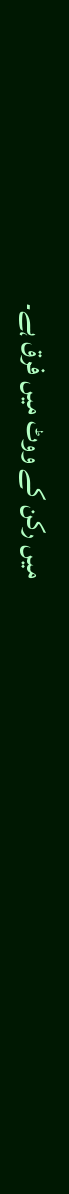میں رکن کے ووٹ میں فرق ہے۔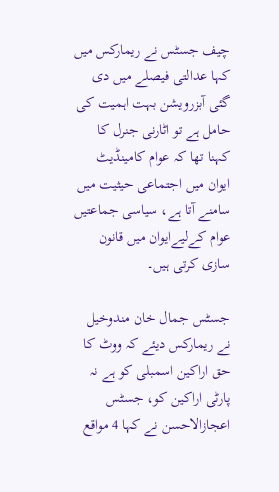چیف جسٹس نے ریمارکس میں کہا عدالتی فیصلے میں دی گئی آبزرویشن بہت اہمیت کی حامل ہے تو اٹارنی جنرل کا کہنا تھا کہ عوام کامینڈیٹ ایوان میں اجتماعی حیثیت میں سامنے آتا ہے، سیاسی جماعتیں عوام کےلیےایوان میں قانون سازی کرتی ہیں۔

جسٹس جمال خان مندوخیل نے ریمارکس دیئے کہ ووٹ کا حق اراکین اسمبلی کو ہے نہ پارٹی اراکین کو، جسٹس اعجازالاحسن نے کہا 4 مواقع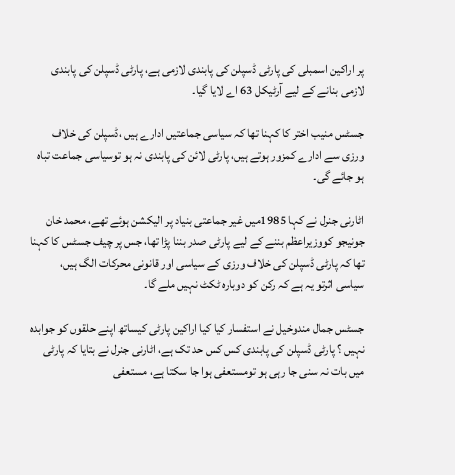پر اراکین اسمبلی کی پارٹی ڈسپلن کی پابندی لازمی ہے، پارٹی ڈسپلن کی پابندی لازمی بنانے کے لیے آرٹیکل 63 اے لایا گیا۔

جسٹس منیب اختر کا کہنا تھا کہ سیاسی جماعتیں ادارے ہیں ،ڈسپلن کی خلاف ورزی سے ادارے کمزور ہوتے ہیں، پارٹی لائن کی پابندی نہ ہو توسیاسی جماعت تباہ ہو جائے گی۔

اٹارنی جنرل نے کہا 1985میں غیر جماعتی بنیاد پر الیکشن ہوئے تھے، محمد خان جونیجو کووزیراعظم بننے کے لیے پارٹی صدر بننا پڑا تھا، جس پر چیف جسٹس کا کہنا تھا کہ پارٹی ڈسپلن کی خلاف ورزی کے سیاسی اور قانونی محرکات الگ ہیں، سیاسی اثرتو یہ ہے کہ رکن کو دوبارہ ٹکٹ نہیں ملے گا۔

جسٹس جمال مندوخیل نے استفسار کیا کیا اراکین پارٹی کیساتھ اپنے حلقوں کو جوابدہ نہیں ؟ پارٹی ڈسپلن کی پابندی کس کس حد تک ہے، اٹارنی جنرل نے بتایا کہ پارٹی میں بات نہ سنی جا رہی ہو تومستعفی ہوا جا سکتا ہے، مستعفی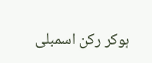ہوکر رکن اسمبلی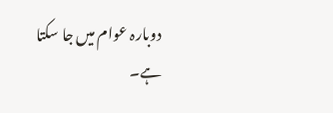دوبارہ عوام میں جا سکتا ہے۔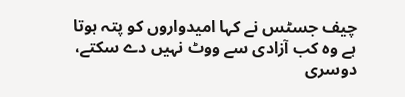چیف جسٹس نے کہا امیدواروں کو پتہ ہوتا ہے وہ کب آزادی سے ووٹ نہیں دے سکتے، دوسری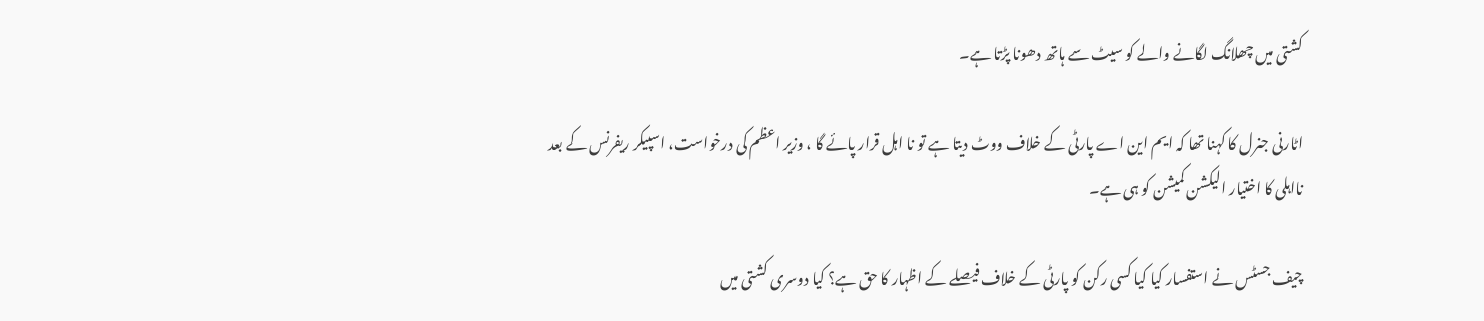کشتی میں چھلانگ لگانے والے کو سیٹ سے ہاتھ دھونا پڑتا ہے۔

اٹارنی جنرل کا کہنا تھا کہ ایم این اے پارٹی کے خلاف ووٹ دیتا ہے تو نا اہل قرار پائے گا ، وزیر اعظم کی درخواست، اسپیکر ریفرنس کے بعد نااہلی کا اختیار الیکشن کمیشن کو ہی ہے۔

چیف جسٹس نے استفسار کیا کیا کسی رکن کو پارٹی کے خلاف فیصلے کے اظہار کا حق ہے؟ کیا دوسری کشتی میں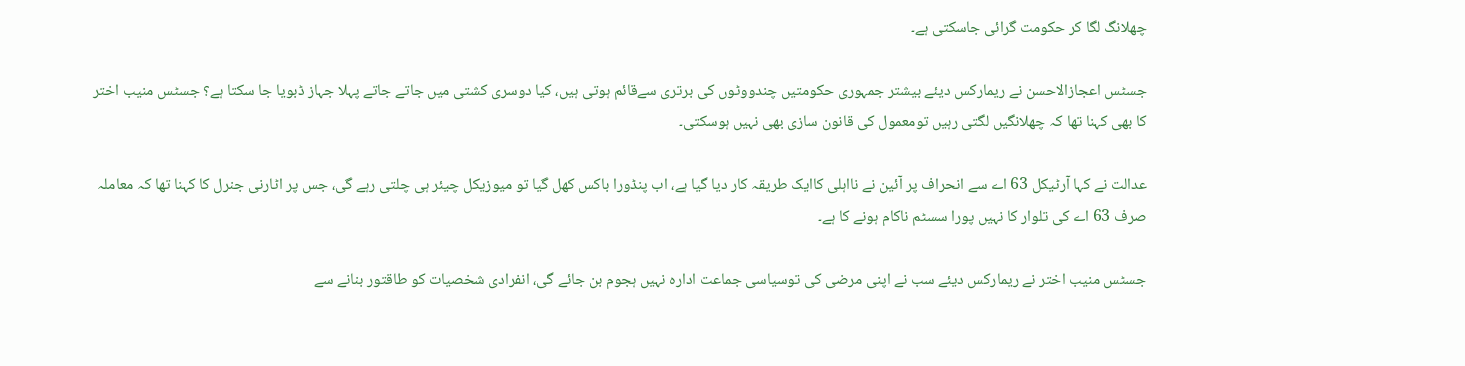چھلانگ لگا کر حکومت گرائی جاسکتی ہے۔

جسٹس اعجازالاحسن نے ریمارکس دیئے بیشتر جمہوری حکومتیں چندووٹوں کی برتری سےقائم ہوتی ہیں، کیا دوسری کشتی میں جاتے جاتے پہلا جہاز ڈبویا جا سکتا ہے؟ جسٹس منیب اختر کا بھی کہنا تھا کہ چھلانگیں لگتی رہیں تومعمول کی قانون سازی بھی نہیں ہوسکتی۔

عدالت نے کہا آرٹیکل 63 اے سے انحراف پر آئین نے نااہلی کاایک طریقہ کار دیا گیا ہے، اب پنڈورا باکس کھل گیا تو میوزیکل چیئر ہی چلتی رہے گی، جس پر اٹارنی جنرل کا کہنا تھا کہ معاملہ صرف 63 اے کی تلوار کا نہیں پورا سسٹم ناکام ہونے کا ہے۔

جسٹس منیب اختر نے ریمارکس دیئے سب نے اپنی مرضی کی توسیاسی جماعت ادارہ نہیں ہجوم بن جائے گی، انفرادی شخصیات کو طاقتور بنانے سے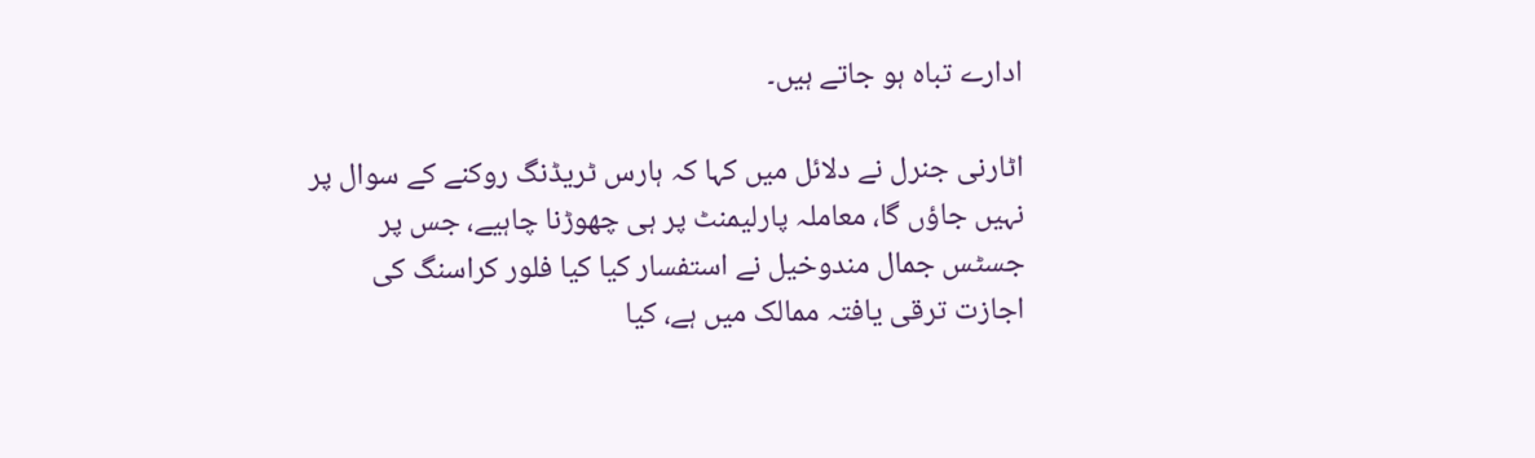ادارے تباہ ہو جاتے ہیں۔

اٹارنی جنرل نے دلائل میں کہا کہ ہارس ٹریڈنگ روکنے کے سوال پر نہیں جاؤں گا، معاملہ پارلیمنٹ پر ہی چھوڑنا چاہیے، جس پر جسٹس جمال مندوخیل نے استفسار کیا کیا فلور کراسنگ کی اجازت ترقی یافتہ ممالک میں ہے، کیا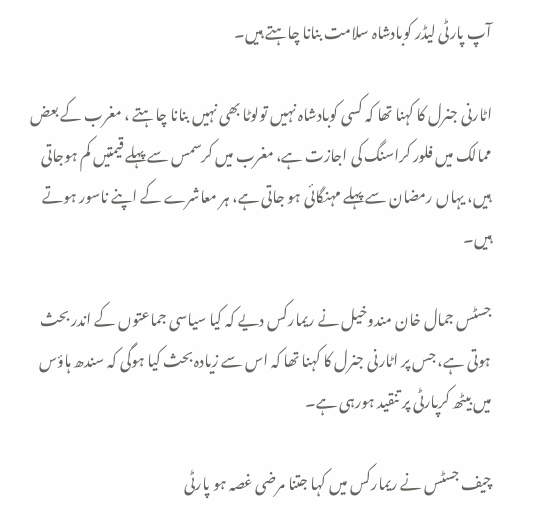آپ پارٹی لیڈر کوبادشاہ سلامت بنانا چاہتے ہیں۔

اٹارنی جنرل کا کہنا تھا کہ کسی کوبادشاہ نہیں تولوٹا بھی نہیں بنانا چاہتے ، مغرب کے بعض ممالک میں فلور کراسنگ کی اجازت ہے، مغرب میں کرسمس سے پہلے قیمتیں کم ہوجاتی ہیں، یہاں رمضان سے پہلے مہنگائی ہو جاتی ہے، ہر معاشرے کے اپنے ناسور ہوتے ہیں۔

جسٹس جمال خان مندوخیل نے ریمارکس دیے کہ کیا سیاسی جماعتوں کے اندر بحث ہوتی ہے، جس پر اٹارنی جنرل کا کہنا تھا کہ اس سے زیادہ بحث کیا ہوگی کہ سندھ ہاؤس میں بیٹھ کرپارٹی پر تنقید ہورہی ہے۔

چیف جسٹس نے ریمارکس میں کہا جتنا مرضی غصہ ہو پارٹی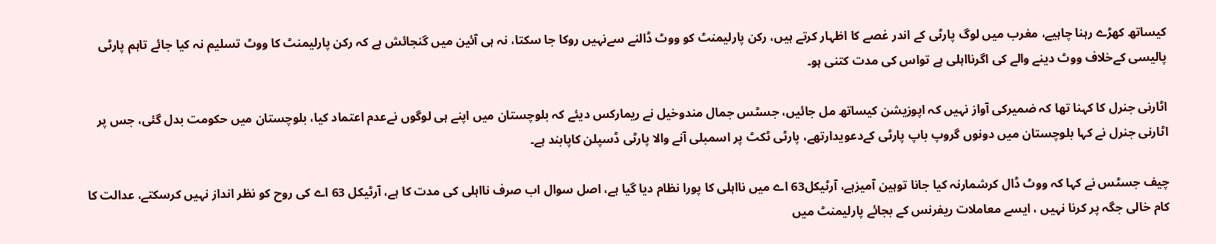کیساتھ کھڑے رہنا چاہیے، مغرب میں لوگ پارٹی کے اندر غصے کا اظہار کرتے ہیں، رکن پارلیمنٹ کو ووٹ ڈالنے سےنہیں روکا جا سکتا، نہ ہی آئین میں گنجائش ہے کہ رکن پارلیمنٹ کا ووٹ تسلیم نہ کیا جائے تاہم پارٹی پالیسی کےخلاف ووٹ دینے والے کی اگرنااہلی ہے تواس کی مدت کتنی ہو۔

اٹارنی جنرل کا کہنا تھا کہ ضمیرکی آواز نہیں کہ اپوزیشن کیساتھ مل جائیں، جسٹس جمال مندوخیل نے ریمارکس دیئے کہ بلوچستان میں اپنے ہی لوگوں نےعدم اعتماد کیا، بلوچستان میں حکومت بدل گئی، جس پر اٹارنی جنرل نے کہا بلوچستان میں دونوں گروپ باپ پارٹی کےدعویدارتھے، پارٹی ٹکٹ پر اسمبلی آنے والا پارٹی ڈسپلن کاپابند ہے۔

چیف جسٹس نے کہا کہ ووٹ ڈال کرشمارنہ کیا جانا توہین آمیزہے، آرٹیکل63 اے میں نااہلی کا پورا نظام دیا گیا ہے، اصل سوال اب صرف نااہلی کی مدت کا ہے، آرٹیکل 63 اے کی روح کو نظر انداز نہیں کرسکتے، عدالت کا کام خالی جگہ پر کرنا نہیں ، ایسے معاملات ریفرنس کے بجائے پارلیمنٹ میں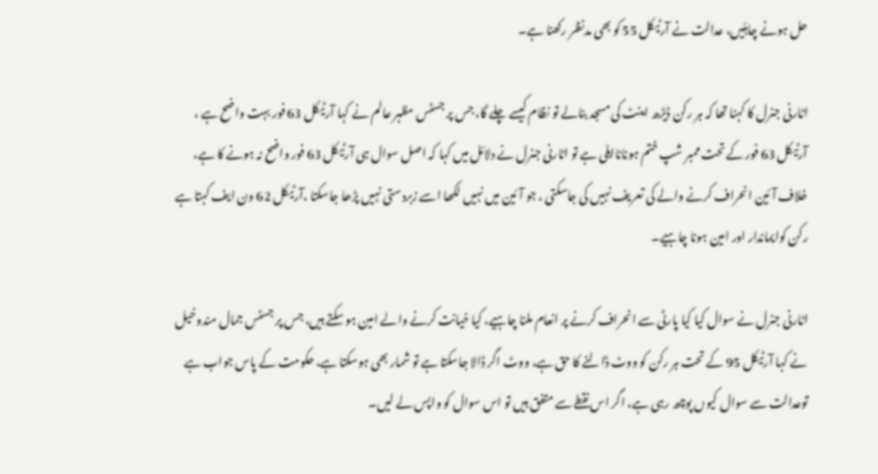حل ہونے چاہئیں، عدالت نے آرٹیکل 55 کو بھی مدنظر رکھنا ہے۔

اٹارنی جنرل کا کہنا تھا کہ ہر رکن ڈیڑھ اینٹ کی مسجد بنالے تو نظام کیسے چلے گا، جس پر جسٹس مظہر عالم نے کہا آرٹیکل 63 فور بہت واضح ہے ، آرٹیکل 63 فور کے تحت ممبر شپ ختم ہونانااہلی ہے تو اٹارنی جنرل نے دلائل میں کہا کہ اصل سوال ہی آرٹیکل 63 فور واضح نہ ہونے کا ہے، خلاف آئین انحراف کرنے والے کی تعریف نہیں کی جاسکتی ، جو آئین میں نہیں لکھا اسے زبردستی نہیں پڑھا جاسکتا ،آرٹیکل 62 ون ایف کہتا ہے رکن کوایماندار اور امین ہونا چاہیے۔

اٹارنی جنرل نے سوال کیا کیا پارٹی سے انحراف کرنے پر انعام ملنا چاہیے، کیا خیانت کرنے والے امین ہو سکتے ہیں، جس پر جسٹس جمال مندوخیل نے کہا آرٹیکل 95 کے تحت ہر رکن کو ووٹ ڈالنے کا حق ہے، ووٹ اگر ڈالا جاسکتا ہے تو شمار بھی ہوسکتا ہے، حکومت کے پاس جواب ہے توعدالت سے سوال کیوں پوچھ رہی ہے، اگر اس نقطے سے متفق ہیں تو اس سوال کو واپس لے لیں۔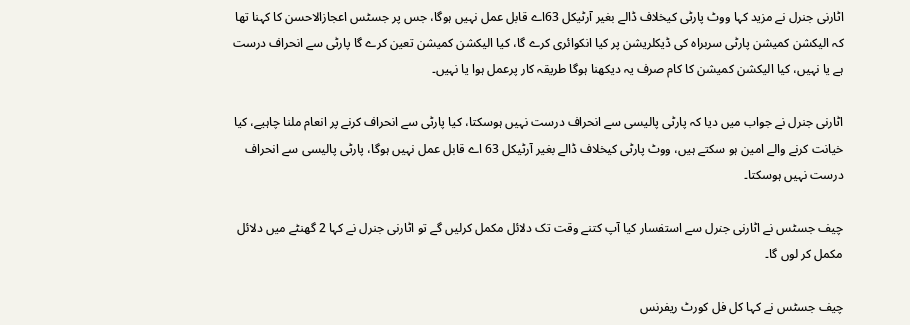اٹارنی جنرل نے مزید کہا ووٹ پارٹی کیخلاف ڈالے بغیر آرٹیکل 63اے قابل عمل نہیں ہوگا، جس پر جسٹس اعجازالاحسن کا کہنا تھا کہ الیکشن کمیشن پارٹی سربراہ کی ڈیکلریشن پر کیا انکوائری کرے گا، کیا الیکشن کمیشن تعین کرے گا پارٹی سے انحراف درست ہے یا نہیں، کیا الیکشن کمیشن کا کام صرف یہ دیکھنا ہوگا طریقہ کار پرعمل ہوا یا نہیں۔

اٹارنی جنرل نے جواب میں دیا کہ پارٹی پالیسی سے انحراف درست نہیں ہوسکتا، کیا پارٹی سے انحراف کرنے پر انعام ملنا چاہیے، کیا خیانت کرنے والے امین ہو سکتے ہیں، ووٹ پارٹی کیخلاف ڈالے بغیر آرٹیکل 63 اے قابل عمل نہیں ہوگا، پارٹی پالیسی سے انحراف درست نہیں ہوسکتا۔

چیف جسٹس نے اٹارنی جنرل سے استفسار کیا آپ کتنے وقت تک دلائل مکمل کرلیں گے تو اٹارنی جنرل نے کہا 2 گھنٹے میں دلائل مکمل کر لوں گا۔

چیف جسٹس نے کہا کل فل کورٹ ریفرنس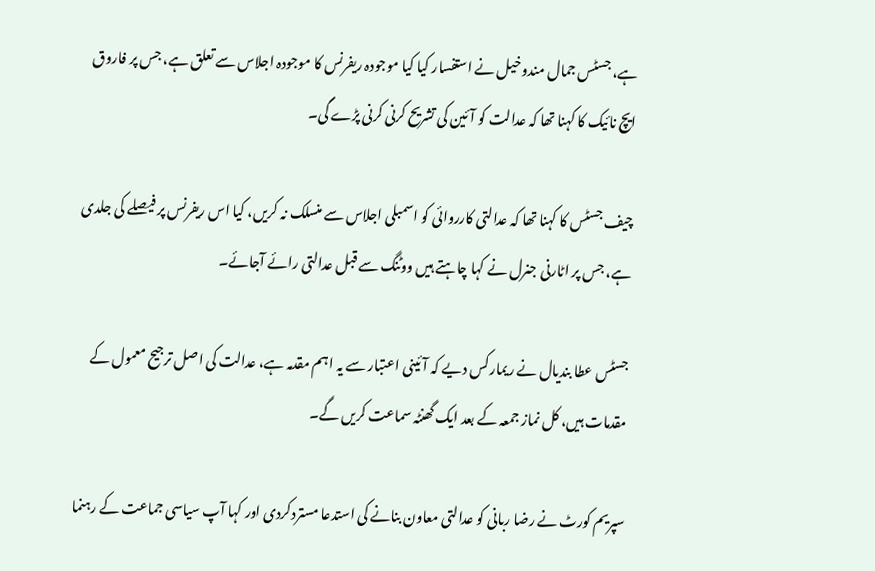ہے، جسٹس جمال مندوخیل نے استفسار کیا کیا موجودہ ریفرنس کا موجودہ اجلاس سے تعلق ہے، جس پر فاروق ایچ نائیک کا کہنا تھا کہ عدالت کو آئین کی تشریح کرنی کرنی پڑے گی۔

چیف جسٹس کا کہنا تھا کہ عدالتی کارروائی کو اسمبلی اجلاس سے منسلک نہ کریں، کیا اس ریفرنس پر فیصلے کی جلدی ہے، جس پر اٹارنی جنرل نے کہا چاہتے ہیں ووٹنگ سے قبل عدالتی رائے آجائے۔

جسٹس عطا بندیال نے ریمارکس دیے کہ آئینی اعتبار سے یہ اہم مقدمہ ہے، عدالت کی اصل ترجیح معمول کے مقدمات ہیں، کل نماز جمعہ کے بعد ایک گھنٹہ سماعت کریں گے۔

سپریم کورٹ نے رضا ربانی کو عدالتی معاون بنانے کی استدعا مستردکردی اور کہا آپ سیاسی جماعت کے رہنما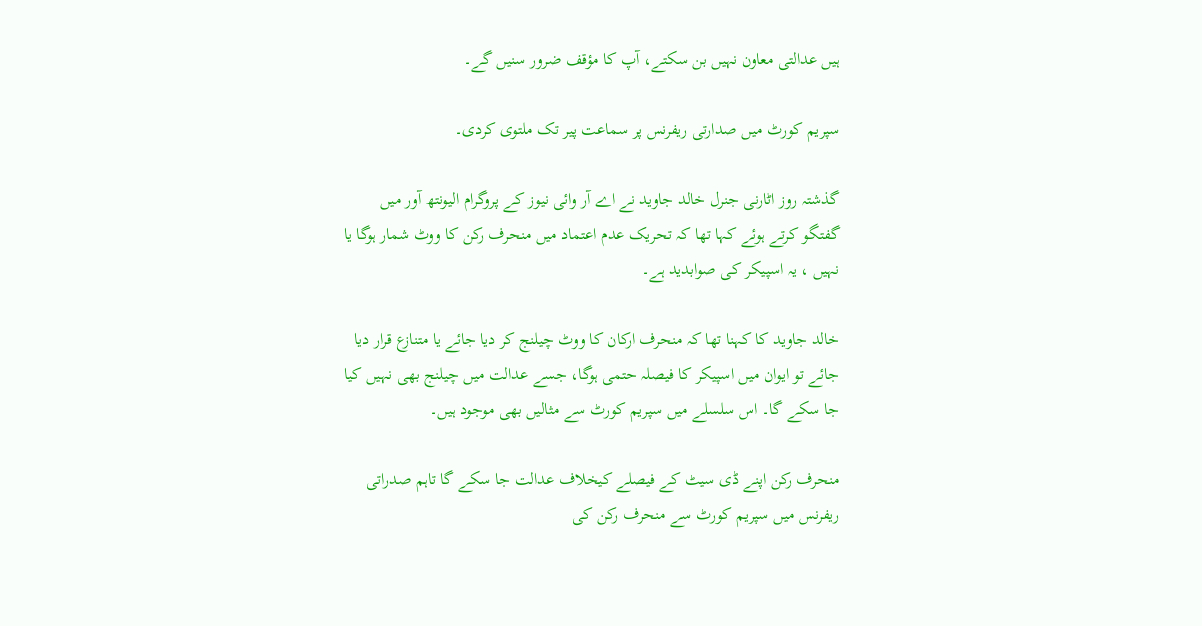ہیں عدالتی معاون نہیں بن سکتے، آپ کا مؤقف ضرور سنیں گے۔

سپریم کورٹ میں صدارتی ریفرنس پر سماعت پیر تک ملتوی کردی۔

گذشتہ روز اٹارنی جنرل خالد جاوید نے اے آر وائی نیوز کے پروگرام الیونتھ آور میں گفتگو کرتے ہوئے کہا تھا کہ تحریک عدم اعتماد میں منحرف رکن کا ووٹ شمار ہوگا یا نہیں ، یہ اسپیکر کی صوابدید ہے۔

خالد جاوید کا کہنا تھا کہ منحرف ارکان کا ووٹ چیلنج کر دیا جائے یا متنازع قرار دیا جائے تو ایوان میں اسپیکر کا فیصلہ حتمی ہوگا، جسے عدالت میں چیلنج بھی نہیں کیا جا سکے گا۔ اس سلسلے میں سپریم کورٹ سے مثالیں بھی موجود ہیں۔

منحرف رکن اپنے ڈی سیٹ کے فیصلے کیخلاف عدالت جا سکے گا تاہم صدراتی ریفرنس میں سپریم کورٹ سے منحرف رکن کی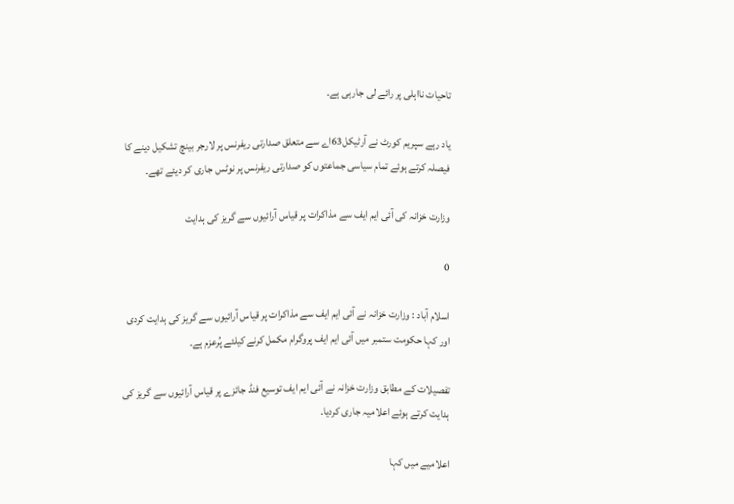تاحیات نااہلی پر رائے لی جارہی ہے۔

یاد رہے سپریم کورٹ نے آرٹیکل63اے سے متعلق صدارتی ریفرنس پر لارجر بینچ تشکیل دینے کا فیصلہ کرتے ہوئے تمام سیاسی جماعتوں کو صدارتی ریفرنس پر نوٹس جاری کر دیئے تھے۔

وزارت خزانہ کی آئی ایم ایف سے مذاکرات پر قیاس آرائیوں سے گریز کی ہدایت

0

اسلام آباد : وزارت خزانہ نے آئی ایم ایف سے مذاکرات پر قیاس آرائیوں سے گریز کی ہدایت کردی اور کہا حکومت ستمبر میں آئی ایم ایف پروگرام مکمل کرنے کیلئے پُرعزم ہے۔

تفصیلات کے مطابق وزارت خزانہ نے آئی ایم ایف توسیع فنڈ جائزے پر قیاس آرائیوں سے گریز کی ہدایت کرتے ہوئے اعلامیہ جاری کردیا۔

اعلامیے میں کہا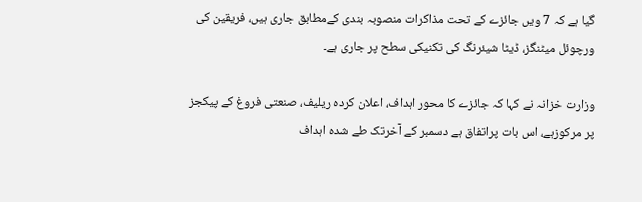گیا ہے کہ 7 ویں جائزے کے تحت مذاکرات منصوبہ بندی کےمطابق جاری ہیں، فریقین کی ورچوئل میٹنگز، ڈیٹا شیئرنگ کی تکنیکی سطح پر جاری ہے۔

وزارت خزانہ نے کہا کہ جائزے کا محور اہداف، اعلان کردہ ریلیف، صنعتی فروغ کے پیکجز پر مرکوزہے، اس بات پراتفاق ہے دسمبر کے آخرتک طے شدہ اہداف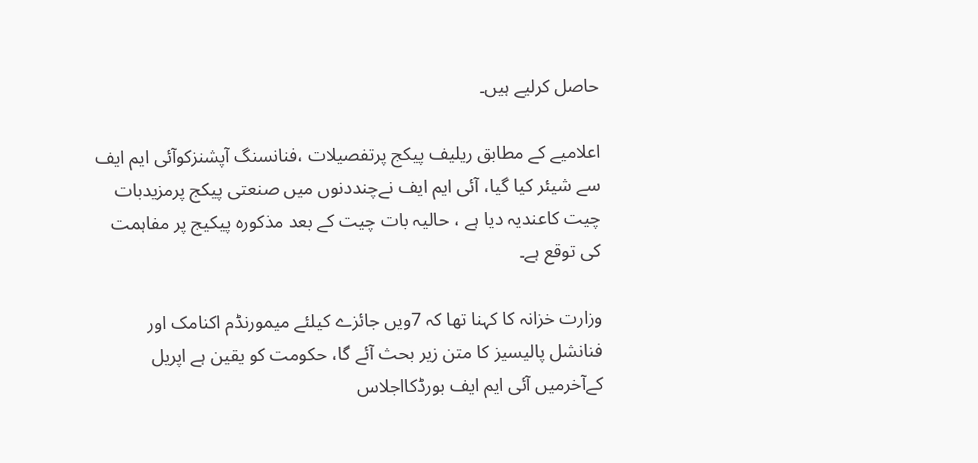حاصل کرلیے ہیں۔

اعلامیے کے مطابق ریلیف پیکج پرتفصیلات ،فنانسنگ آپشنزکوآئی ایم ایف سے شیئر کیا گیا، آئی ایم ایف نےچنددنوں میں صنعتی پیکج پرمزیدبات چیت کاعندیہ دیا ہے ، حالیہ بات چیت کے بعد مذکورہ پیکیج پر مفاہمت کی توقع ہے۔

وزارت خزانہ کا کہنا تھا کہ 7ویں جائزے کیلئے میمورنڈم اکنامک اور فنانشل پالیسیز کا متن زیر بحث آئے گا، حکومت کو یقین ہے اپریل کےآخرمیں آئی ایم ایف بورڈکااجلاس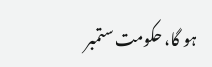ہو گا، حکومت ستمبر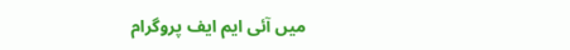میں آئی ایم ایف پروگرام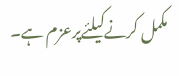مکمل کرنےکیلئےپرعزم ہے۔